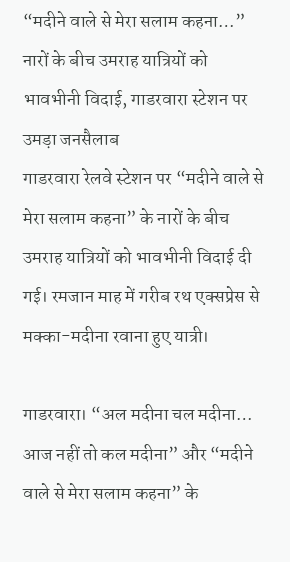“मदीने वाले से मेरा सलाम कहना…” नारों के बीच उमराह यात्रियों को भावभीनी विदाई, गाडरवारा स्टेशन पर उमड़ा जनसैलाब
गाडरवारा रेलवे स्टेशन पर “मदीने वाले से मेरा सलाम कहना” के नारों के बीच उमराह यात्रियों को भावभीनी विदाई दी गई। रमजान माह में गरीब रथ एक्सप्रेस से मक्का-मदीना रवाना हुए यात्री।

गाडरवारा। “अल मदीना चल मदीना… आज नहीं तो कल मदीना” और “मदीने वाले से मेरा सलाम कहना” के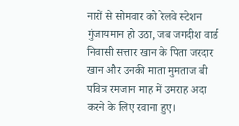नारों से सोमवार को रेलवे स्टेशन गुंजायमान हो उठा, जब जगदीश वार्ड निवासी सत्तार खान के पिता जरदार खान और उनकी माता मुमताज बी पवित्र रमजान माह में उमराह अदा करने के लिए रवाना हुए।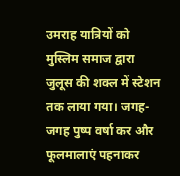उमराह यात्रियों को मुस्लिम समाज द्वारा जुलूस की शक्ल में स्टेशन तक लाया गया। जगह-जगह पुष्प वर्षा कर और फूलमालाएं पहनाकर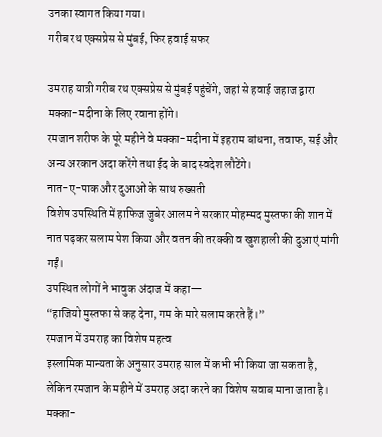उनका स्वागत किया गया।
गरीब रथ एक्सप्रेस से मुंबई, फिर हवाई सफर

उमराह यात्री गरीब रथ एक्सप्रेस से मुंबई पहुंचेंगे, जहां से हवाई जहाज द्वारा मक्का-मदीना के लिए रवाना होंगे।
रमजान शरीफ के पूरे महीने वे मक्का-मदीना में इहराम बांधना, तवाफ, सई और अन्य अरकान अदा करेंगे तथा ईद के बाद स्वदेश लौटेंगे।
नात-ए-पाक और दुआओं के साथ रुख्सती
विशेष उपस्थिति में हाफिज जुबेर आलम ने सरकार मोहम्मद मुस्तफा की शान में नात पढ़कर सलाम पेश किया और वतन की तरक्की व खुशहाली की दुआएं मांगी गईं।
उपस्थित लोगों ने भावुक अंदाज में कहा—
“हाजियो मुस्तफा से कह देना, गम के मारे सलाम करते हैं।”
रमजान में उमराह का विशेष महत्व
इस्लामिक मान्यता के अनुसार उमराह साल में कभी भी किया जा सकता है, लेकिन रमजान के महीने में उमराह अदा करने का विशेष सवाब माना जाता है।
मक्का-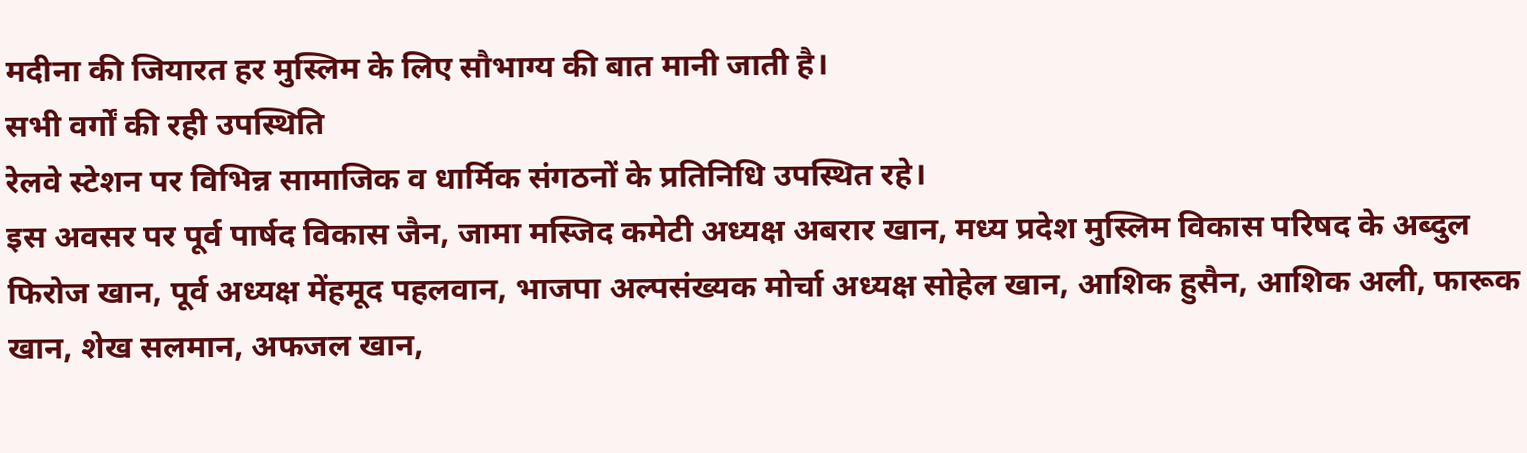मदीना की जियारत हर मुस्लिम के लिए सौभाग्य की बात मानी जाती है।
सभी वर्गों की रही उपस्थिति
रेलवे स्टेशन पर विभिन्न सामाजिक व धार्मिक संगठनों के प्रतिनिधि उपस्थित रहे।
इस अवसर पर पूर्व पार्षद विकास जैन, जामा मस्जिद कमेटी अध्यक्ष अबरार खान, मध्य प्रदेश मुस्लिम विकास परिषद के अब्दुल फिरोज खान, पूर्व अध्यक्ष मेंहमूद पहलवान, भाजपा अल्पसंख्यक मोर्चा अध्यक्ष सोहेल खान, आशिक हुसैन, आशिक अली, फारूक खान, शेख सलमान, अफजल खान,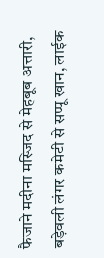फैजाने मदीना मस्जिद से मेहबूब अत्तारी, बड़ेवली लंगर कमेटी से सप्पू खान, लाईक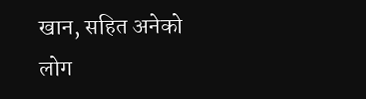खान, सहित अनेको लोग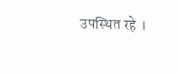उपस्थित रहे ।